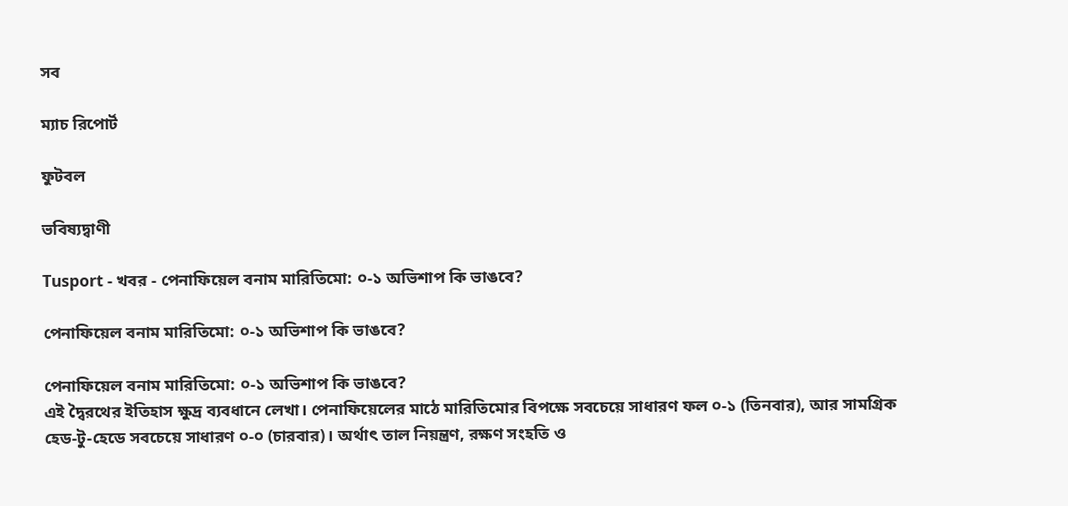সব

ম্যাচ রিপোর্ট

ফুটবল

ভবিষ্যদ্বাণী

Tusport - খবর - পেনাফিয়েল বনাম মারিতিমো: ০-১ অভিশাপ কি ভাঙবে?

পেনাফিয়েল বনাম মারিতিমো: ০-১ অভিশাপ কি ভাঙবে?

পেনাফিয়েল বনাম মারিতিমো: ০-১ অভিশাপ কি ভাঙবে?
এই দ্বৈরথের ইতিহাস ক্ষুদ্র ব্যবধানে লেখা। পেনাফিয়েলের মাঠে মারিতিমোর বিপক্ষে সবচেয়ে সাধারণ ফল ০-১ (তিনবার), আর সামগ্রিক হেড-টু-হেডে সবচেয়ে সাধারণ ০-০ (চারবার)। অর্থাৎ তাল নিয়ন্ত্রণ, রক্ষণ সংহতি ও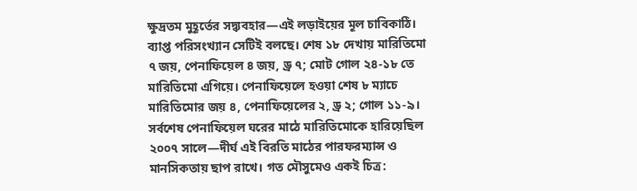ক্ষুদ্রতম মুহূর্তের সদ্ব্যবহার—এই লড়াইয়ের মূল চাবিকাঠি। ব্যাপ্ত পরিসংখ্যান সেটিই বলছে। শেষ ১৮ দেখায় মারিতিমো ৭ জয়, পেনাফিয়েল ৪ জয়, ড্র ৭; মোট গোল ২৪-১৮ তে মারিতিমো এগিয়ে। পেনাফিয়েলে হওয়া শেষ ৮ ম্যাচে মারিতিমোর জয় ৪, পেনাফিয়েলের ২, ড্র ২; গোল ১১-৯। সর্বশেষ পেনাফিয়েল ঘরের মাঠে মারিতিমোকে হারিয়েছিল ২০০৭ সালে—দীর্ঘ এই বিরতি মাঠের পারফরম্যান্স ও মানসিকতায় ছাপ রাখে। গত মৌসুমেও একই চিত্র: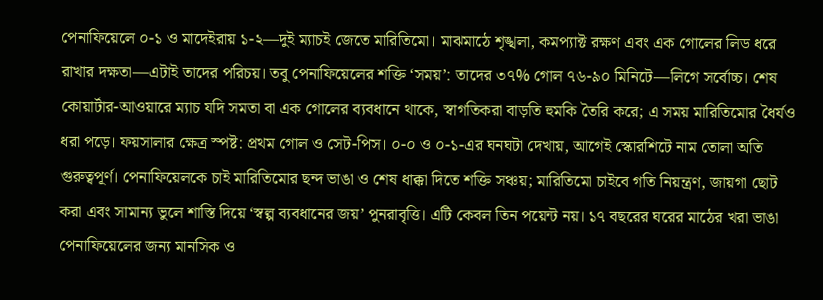পেনাফিয়েলে ০-১ ও মাদেইরায় ১-২—দুই ম্যাচই জেতে মারিতিমো। মাঝমাঠে শৃঙ্খলা, কমপ্যাক্ট রক্ষণ এবং এক গোলের লিড ধরে রাখার দক্ষতা—এটাই তাদের পরিচয়। তবু পেনাফিয়েলের শক্তি ‘সময়’: তাদের ৩৭% গোল ৭৬-৯০ মিনিটে—লিগে সর্বোচ্চ। শেষ কোয়ার্টার-আওয়ারে ম্যাচ যদি সমতা বা এক গোলের ব্যবধানে থাকে, স্বাগতিকরা বাড়তি হুমকি তৈরি করে; এ সময় মারিতিমোর ধৈর্যও ধরা পড়ে। ফয়সালার ক্ষেত্র স্পষ্ট: প্রথম গোল ও সেট-পিস। ০-০ ও ০-১-এর ঘনঘটা দেখায়, আগেই স্কোরশিটে নাম তোলা অতি গুরুত্বপূর্ণ। পেনাফিয়েলকে চাই মারিতিমোর ছন্দ ভাঙা ও শেষ ধাক্কা দিতে শক্তি সঞ্চয়; মারিতিমো চাইবে গতি নিয়ন্ত্রণ, জায়গা ছোট করা এবং সামান্য ভুলে শাস্তি দিয়ে ‘স্বল্প ব্যবধানের জয়’ পুনরাবৃত্তি। এটি কেবল তিন পয়েন্ট নয়। ১৭ বছরের ঘরের মাঠের খরা ভাঙা পেনাফিয়েলের জন্য মানসিক ও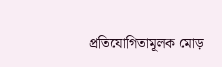প্রতিযোগিতামূলক মোড়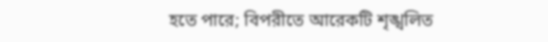হতে পারে; বিপরীতে আরেকটি শৃঙ্খলিত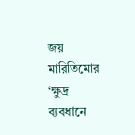জয় মারিতিমোর ‘ক্ষুদ্র ব্যবধানে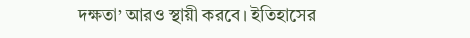দক্ষতা’ আরও স্থায়ী করবে। ইতিহাসের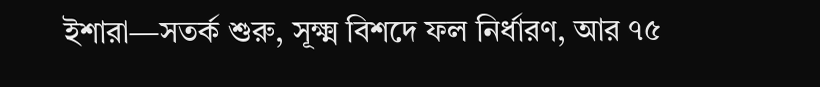ইশারা—সতর্ক শুরু, সূক্ষ্ম বিশদে ফল নির্ধারণ, আর ৭৫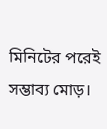মিনিটের পরেই সম্ভাব্য মোড়।